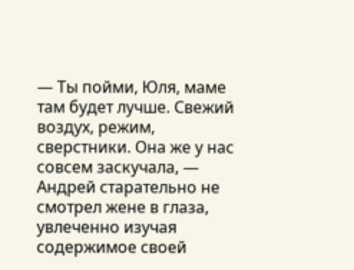— Ты пойми, Юля, маме там будет лучше. Свежий воздух, режим, сверстники. Она же у нас совсем заскучала, — Андрей старательно не смотрел жене в глаза, увлеченно изучая содержимое своей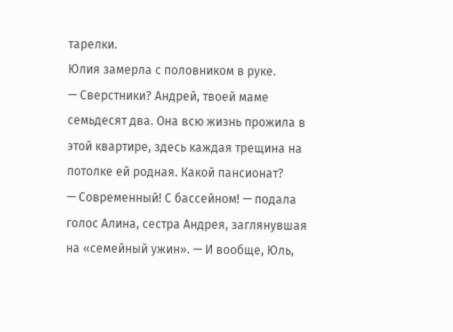тарелки.
Юлия замерла с половником в руке.
— Сверстники? Андрей, твоей маме семьдесят два. Она всю жизнь прожила в этой квартире, здесь каждая трещина на потолке ей родная. Какой пансионат?
— Современный! С бассейном! — подала голос Алина, сестра Андрея, заглянувшая на «семейный ужин». — И вообще, Юль,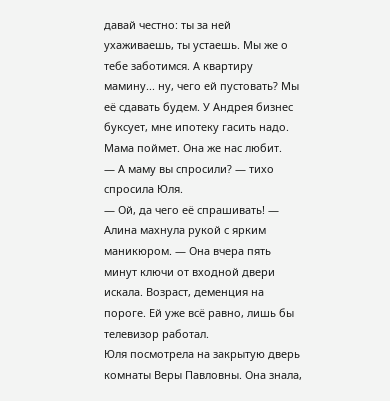давай честно: ты за ней ухаживаешь, ты устаешь. Мы же о тебе заботимся. А квартиру мамину... ну, чего ей пустовать? Мы её сдавать будем. У Андрея бизнес буксует, мне ипотеку гасить надо. Мама поймет. Она же нас любит.
— А маму вы спросили? — тихо спросила Юля.
— Ой, да чего её спрашивать! — Алина махнула рукой с ярким маникюром. — Она вчера пять минут ключи от входной двери искала. Возраст, деменция на пороге. Ей уже всё равно, лишь бы телевизор работал.
Юля посмотрела на закрытую дверь комнаты Веры Павловны. Она знала,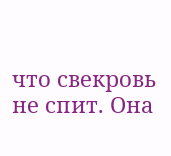что свекровь не спит. Она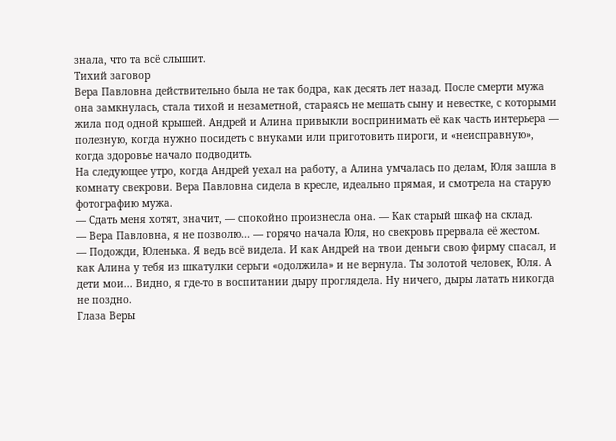знала, что та всё слышит.
Тихий заговор
Вера Павловна действительно была не так бодра, как десять лет назад. После смерти мужа она замкнулась, стала тихой и незаметной, стараясь не мешать сыну и невестке, с которыми жила под одной крышей. Андрей и Алина привыкли воспринимать её как часть интерьера — полезную, когда нужно посидеть с внуками или приготовить пироги, и «неисправную», когда здоровье начало подводить.
На следующее утро, когда Андрей уехал на работу, а Алина умчалась по делам, Юля зашла в комнату свекрови. Вера Павловна сидела в кресле, идеально прямая, и смотрела на старую фотографию мужа.
— Сдать меня хотят, значит, — спокойно произнесла она. — Как старый шкаф на склад.
— Вера Павловна, я не позволю... — горячо начала Юля, но свекровь прервала её жестом.
— Подожди, Юленька. Я ведь всё видела. И как Андрей на твои деньги свою фирму спасал, и как Алина у тебя из шкатулки серьги «одолжила» и не вернула. Ты золотой человек, Юля. А дети мои... Видно, я где-то в воспитании дыру проглядела. Ну ничего, дыры латать никогда не поздно.
Глаза Веры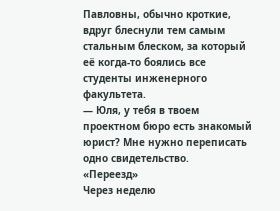Павловны, обычно кроткие, вдруг блеснули тем самым стальным блеском, за который её когда-то боялись все студенты инженерного факультета.
— Юля, у тебя в твоем проектном бюро есть знакомый юрист? Мне нужно переписать одно свидетельство.
«Переезд»
Через неделю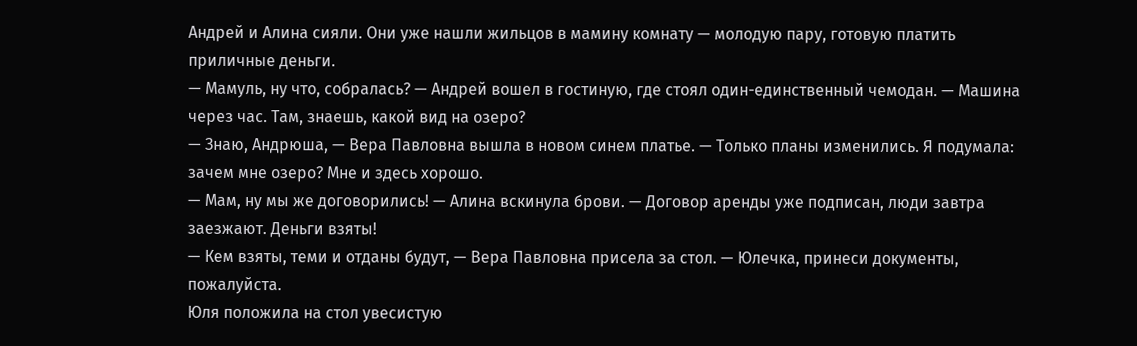Андрей и Алина сияли. Они уже нашли жильцов в мамину комнату — молодую пару, готовую платить приличные деньги.
— Мамуль, ну что, собралась? — Андрей вошел в гостиную, где стоял один-единственный чемодан. — Машина через час. Там, знаешь, какой вид на озеро?
— Знаю, Андрюша, — Вера Павловна вышла в новом синем платье. — Только планы изменились. Я подумала: зачем мне озеро? Мне и здесь хорошо.
— Мам, ну мы же договорились! — Алина вскинула брови. — Договор аренды уже подписан, люди завтра заезжают. Деньги взяты!
— Кем взяты, теми и отданы будут, — Вера Павловна присела за стол. — Юлечка, принеси документы, пожалуйста.
Юля положила на стол увесистую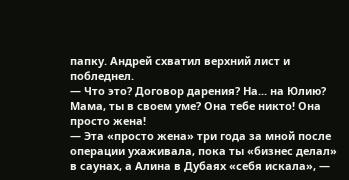папку. Андрей схватил верхний лист и побледнел.
— Что это? Договор дарения? На... на Юлию? Мама, ты в своем уме? Она тебе никто! Она просто жена!
— Эта «просто жена» три года за мной после операции ухаживала, пока ты «бизнес делал» в саунах, а Алина в Дубаях «себя искала», —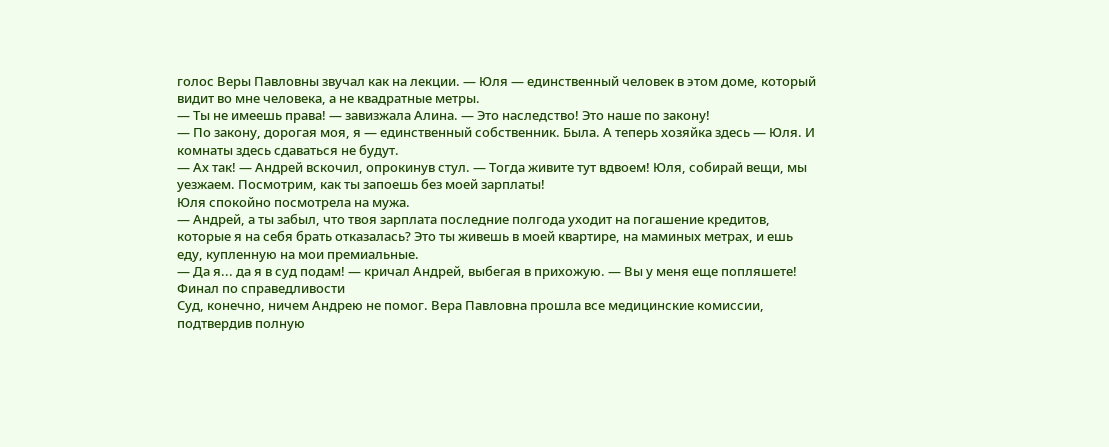голос Веры Павловны звучал как на лекции. — Юля — единственный человек в этом доме, который видит во мне человека, а не квадратные метры.
— Ты не имеешь права! — завизжала Алина. — Это наследство! Это наше по закону!
— По закону, дорогая моя, я — единственный собственник. Была. А теперь хозяйка здесь — Юля. И комнаты здесь сдаваться не будут.
— Ах так! — Андрей вскочил, опрокинув стул. — Тогда живите тут вдвоем! Юля, собирай вещи, мы уезжаем. Посмотрим, как ты запоешь без моей зарплаты!
Юля спокойно посмотрела на мужа.
— Андрей, а ты забыл, что твоя зарплата последние полгода уходит на погашение кредитов, которые я на себя брать отказалась? Это ты живешь в моей квартире, на маминых метрах, и ешь еду, купленную на мои премиальные.
— Да я... да я в суд подам! — кричал Андрей, выбегая в прихожую. — Вы у меня еще попляшете!
Финал по справедливости
Суд, конечно, ничем Андрею не помог. Вера Павловна прошла все медицинские комиссии, подтвердив полную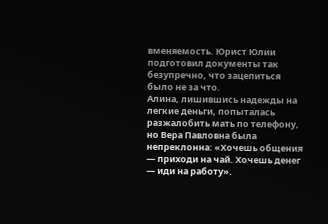вменяемость. Юрист Юлии подготовил документы так безупречно, что зацепиться было не за что.
Алина, лишившись надежды на легкие деньги, попыталась разжалобить мать по телефону, но Вера Павловна была непреклонна: «Хочешь общения — приходи на чай. Хочешь денег — иди на работу».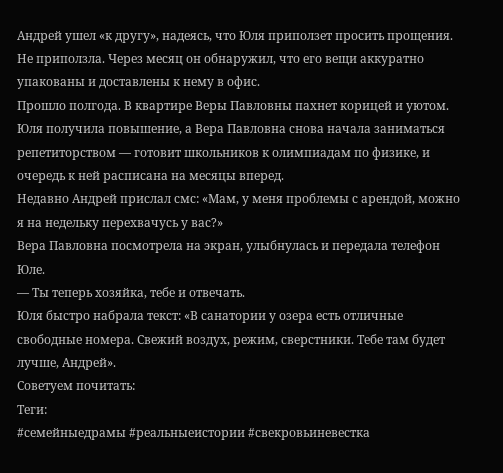Андрей ушел «к другу», надеясь, что Юля приползет просить прощения. Не приползла. Через месяц он обнаружил, что его вещи аккуратно упакованы и доставлены к нему в офис.
Прошло полгода. В квартире Веры Павловны пахнет корицей и уютом. Юля получила повышение, а Вера Павловна снова начала заниматься репетиторством — готовит школьников к олимпиадам по физике, и очередь к ней расписана на месяцы вперед.
Недавно Андрей прислал смс: «Мам, у меня проблемы с арендой, можно я на недельку перехвачусь у вас?»
Вера Павловна посмотрела на экран, улыбнулась и передала телефон Юле.
— Ты теперь хозяйка, тебе и отвечать.
Юля быстро набрала текст: «В санатории у озера есть отличные свободные номера. Свежий воздух, режим, сверстники. Тебе там будет лучше, Андрей».
Советуем почитать:
Теги:
#семейныедрамы #реальныеистории #свекровьиневестка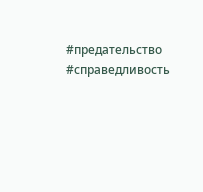#предательство #справедливость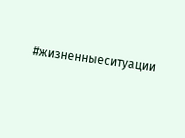#жизненныеситуации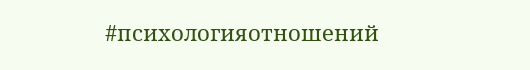#психологияотношений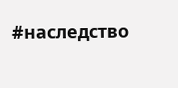#наследство